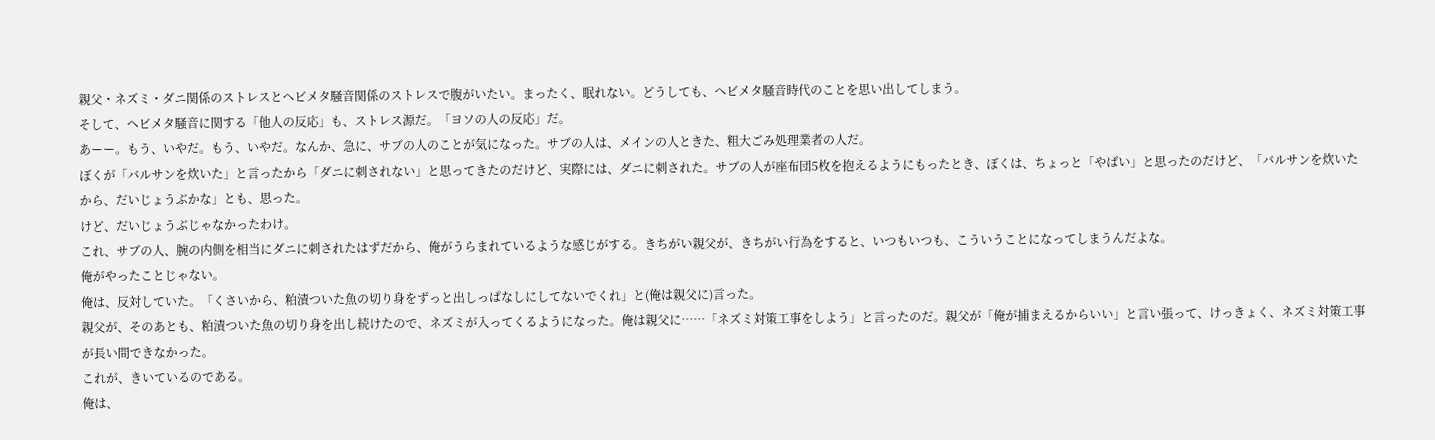親父・ネズミ・ダニ関係のストレスとヘビメタ騒音関係のストレスで腹がいたい。まったく、眠れない。どうしても、ヘビメタ騒音時代のことを思い出してしまう。
そして、ヘビメタ騒音に関する「他人の反応」も、ストレス源だ。「ヨソの人の反応」だ。
あーー。もう、いやだ。もう、いやだ。なんか、急に、サブの人のことが気になった。サブの人は、メインの人ときた、粗大ごみ処理業者の人だ。
ぼくが「バルサンを炊いた」と言ったから「ダニに刺されない」と思ってきたのだけど、実際には、ダニに刺された。サブの人が座布団5枚を抱えるようにもったとき、ぼくは、ちょっと「やばい」と思ったのだけど、「バルサンを炊いたから、だいじょうぶかな」とも、思った。
けど、だいじょうぶじゃなかったわけ。
これ、サブの人、腕の内側を相当にダニに刺されたはずだから、俺がうらまれているような感じがする。きちがい親父が、きちがい行為をすると、いつもいつも、こういうことになってしまうんだよな。
俺がやったことじゃない。
俺は、反対していた。「くさいから、粕漬ついた魚の切り身をずっと出しっぱなしにしてないでくれ」と(俺は親父に)言った。
親父が、そのあとも、粕漬ついた魚の切り身を出し続けたので、ネズミが入ってくるようになった。俺は親父に……「ネズミ対策工事をしよう」と言ったのだ。親父が「俺が捕まえるからいい」と言い張って、けっきょく、ネズミ対策工事が長い間できなかった。
これが、きいているのである。
俺は、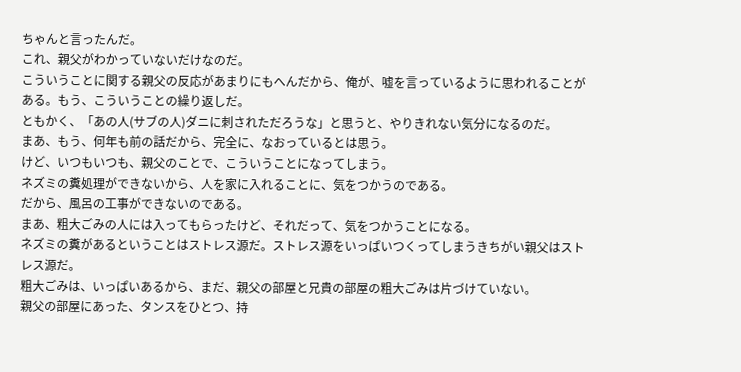ちゃんと言ったんだ。
これ、親父がわかっていないだけなのだ。
こういうことに関する親父の反応があまりにもへんだから、俺が、嘘を言っているように思われることがある。もう、こういうことの繰り返しだ。
ともかく、「あの人(サブの人)ダニに刺されただろうな」と思うと、やりきれない気分になるのだ。
まあ、もう、何年も前の話だから、完全に、なおっているとは思う。
けど、いつもいつも、親父のことで、こういうことになってしまう。
ネズミの糞処理ができないから、人を家に入れることに、気をつかうのである。
だから、風呂の工事ができないのである。
まあ、粗大ごみの人には入ってもらったけど、それだって、気をつかうことになる。
ネズミの糞があるということはストレス源だ。ストレス源をいっぱいつくってしまうきちがい親父はストレス源だ。
粗大ごみは、いっぱいあるから、まだ、親父の部屋と兄貴の部屋の粗大ごみは片づけていない。
親父の部屋にあった、タンスをひとつ、持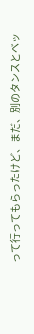って行ってもらったけど、まだ、別のタンスとベッ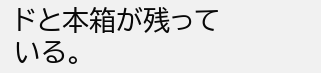ドと本箱が残っている。